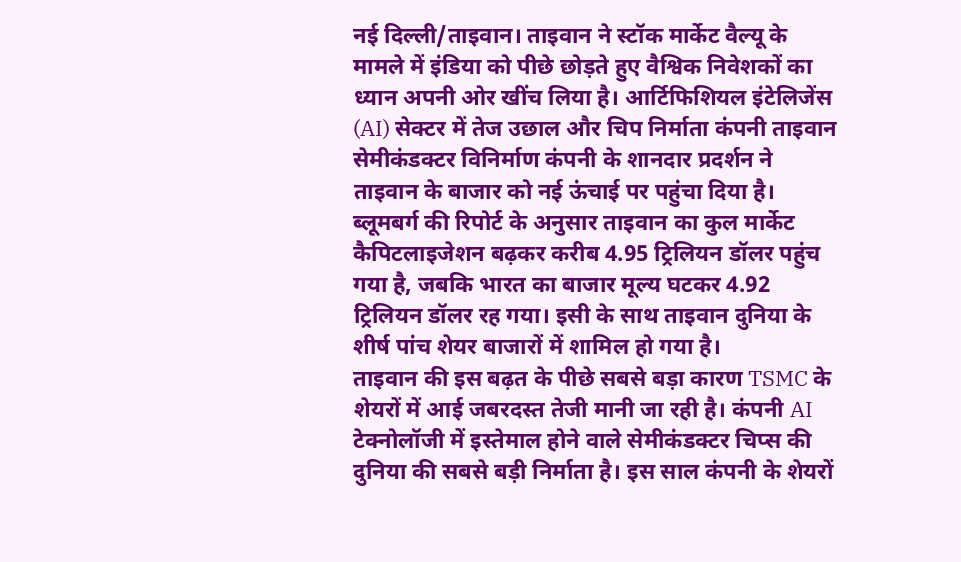नई दिल्ली/ताइवान। ताइवान ने स्टॉक मार्केट वैल्यू के मामले में इंडिया को पीछे छोड़ते हुए वैश्विक निवेशकों का ध्यान अपनी ओर खींच लिया है। आर्टिफिशियल इंटेलिजेंस (AI) सेक्टर में तेज उछाल और चिप निर्माता कंपनी ताइवान सेमीकंडक्टर विनिर्माण कंपनी के शानदार प्रदर्शन ने ताइवान के बाजार को नई ऊंचाई पर पहुंचा दिया है। ब्लूमबर्ग की रिपोर्ट के अनुसार ताइवान का कुल मार्केट कैपिटलाइजेशन बढ़कर करीब 4.95 ट्रिलियन डॉलर पहुंच गया है, जबकि भारत का बाजार मूल्य घटकर 4.92 ट्रिलियन डॉलर रह गया। इसी के साथ ताइवान दुनिया के शीर्ष पांच शेयर बाजारों में शामिल हो गया है।
ताइवान की इस बढ़त के पीछे सबसे बड़ा कारण TSMC के शेयरों में आई जबरदस्त तेजी मानी जा रही है। कंपनी AI टेक्नोलॉजी में इस्तेमाल होने वाले सेमीकंडक्टर चिप्स की दुनिया की सबसे बड़ी निर्माता है। इस साल कंपनी के शेयरों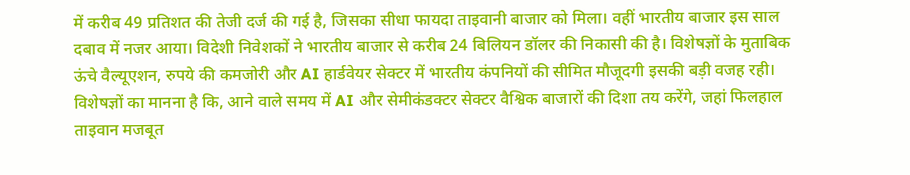में करीब 49 प्रतिशत की तेजी दर्ज की गई है, जिसका सीधा फायदा ताइवानी बाजार को मिला। वहीं भारतीय बाजार इस साल दबाव में नजर आया। विदेशी निवेशकों ने भारतीय बाजार से करीब 24 बिलियन डॉलर की निकासी की है। विशेषज्ञों के मुताबिक ऊंचे वैल्यूएशन, रुपये की कमजोरी और AI हार्डवेयर सेक्टर में भारतीय कंपनियों की सीमित मौजूदगी इसकी बड़ी वजह रही। विशेषज्ञों का मानना है कि, आने वाले समय में AI और सेमीकंडक्टर सेक्टर वैश्विक बाजारों की दिशा तय करेंगे, जहां फिलहाल ताइवान मजबूत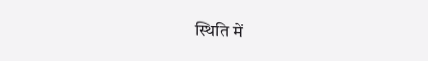स्थिति में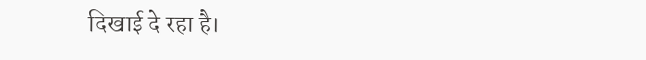दिखाई दे रहा है।